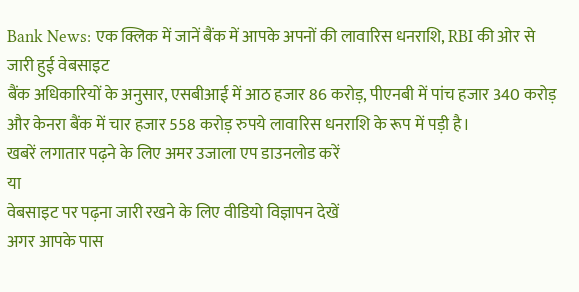Bank News: एक क्लिक में जानें बैंक में आपके अपनों की लावारिस धनराशि, RBI की ओर से जारी हुई वेबसाइट
बैंक अधिकारियों के अनुसार, एसबीआई में आठ हजार 86 करोड़, पीएनबी में पांच हजार 340 करोड़ और केनरा बैंक में चार हजार 558 करोड़ रुपये लावारिस धनराशि के रूप में पड़ी है।
खबरें लगातार पढ़ने के लिए अमर उजाला एप डाउनलोड करें
या
वेबसाइट पर पढ़ना जारी रखने के लिए वीडियो विज्ञापन देखें
अगर आपके पास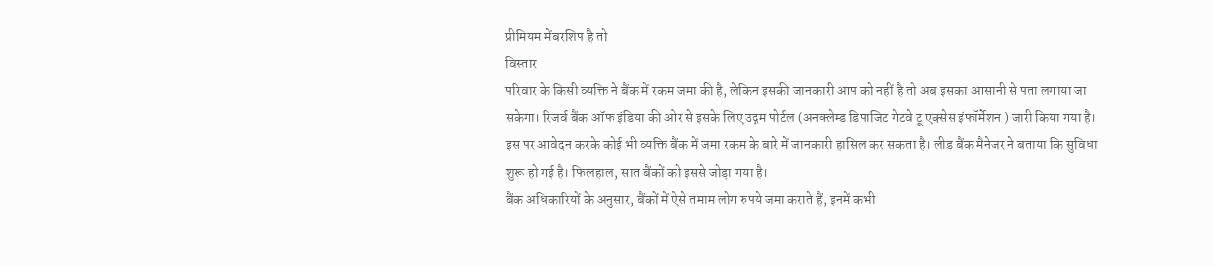प्रीमियम मेंबरशिप है तो
विस्तार
परिवार के किसी व्यक्ति ने बैंक में रकम जमा की है, लेकिन इसकी जानकारी आप को नहीं है तो अब इसका आसानी से पता लगाया जा सकेगा। रिजर्व बैंक ऑफ इंडिया की ओर से इसके लिए उद्गम पोर्टल (अनक्लेम्ड डिपाजिट गेटवे टू एक्सेस इंफॉर्मेशन ) जारी किया गया है। इस पर आवेदन करके कोई भी व्यक्ति बैंक में जमा रकम के बारे में जानकारी हासिल कर सकता है। लीड बैंक मैनेजर ने बताया कि सुविधा शुरू हो गई है। फिलहाल, सात बैंकों को इससे जोड़ा गया है।
बैंक अधिकारियों के अनुसार, बैंकों में ऐसे तमाम लोग रुपये जमा कराते हैं, इनमें कभी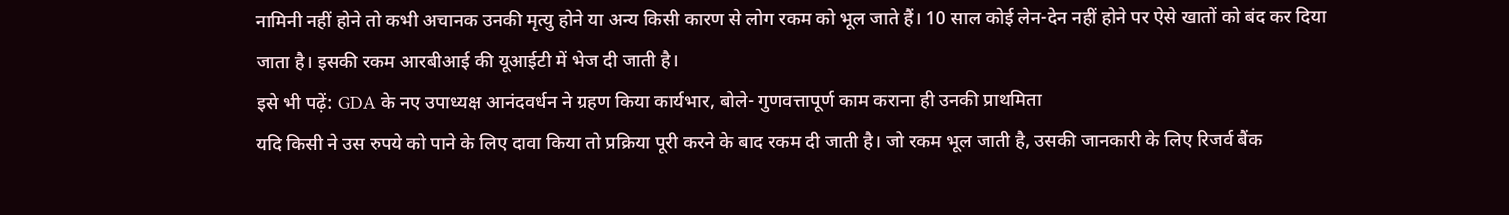नामिनी नहीं होने तो कभी अचानक उनकी मृत्यु होने या अन्य किसी कारण से लोग रकम को भूल जाते हैं। 10 साल कोई लेन-देन नहीं होने पर ऐसे खातों को बंद कर दिया जाता है। इसकी रकम आरबीआई की यूआईटी में भेज दी जाती है।
इसे भी पढ़ें: GDA के नए उपाध्यक्ष आनंदवर्धन ने ग्रहण किया कार्यभार, बोले- गुणवत्तापूर्ण काम कराना ही उनकी प्राथमिता
यदि किसी ने उस रुपये को पाने के लिए दावा किया तो प्रक्रिया पूरी करने के बाद रकम दी जाती है। जो रकम भूल जाती है, उसकी जानकारी के लिए रिजर्व बैंक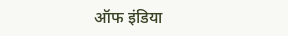ऑफ इंडिया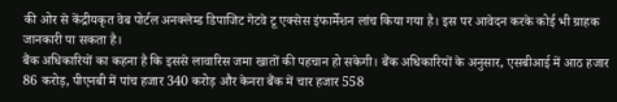की ओर से केंद्रीयकृत वेब पोर्टल अनक्लेम्ड डिपाजिट गेटवे टू एक्सेस इंफार्मेशन लांच किया गया है। इस पर आवेदन करके कोई भी ग्राहक जानकारी पा सकता है।
बैंक अधिकारियों का कहना है कि इससे लावारिस जमा खातों की पहचान हो सकेगी। बैंक अधिकारियों के अनुसार, एसबीआई में आठ हजार 86 करोड़, पीएनबी में पांच हजार 340 करोड़ और केनरा बैंक में चार हजार 558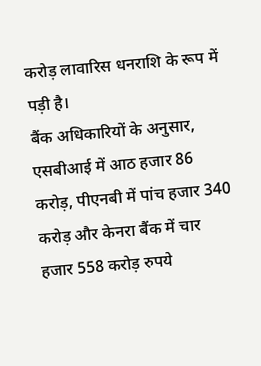करोड़ लावारिस धनराशि के रूप में पड़ी है।
बैंक अधिकारियों के अनुसार, एसबीआई में आठ हजार 86 करोड़, पीएनबी में पांच हजार 340 करोड़ और केनरा बैंक में चार हजार 558 करोड़ रुपये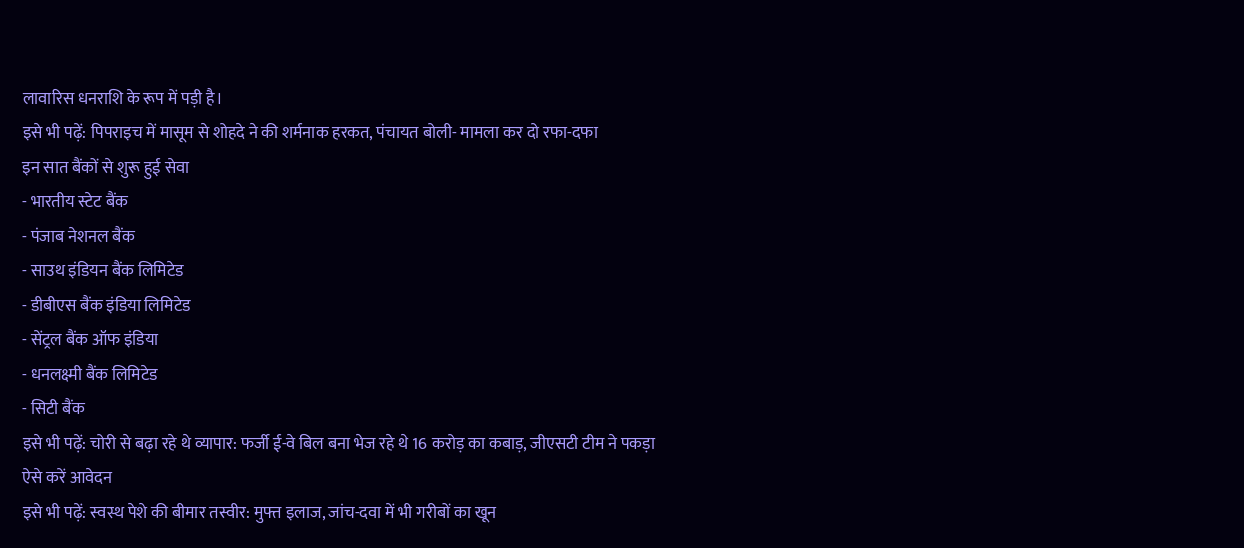लावारिस धनराशि के रूप में पड़ी है।
इसे भी पढ़ें: पिपराइच में मासूम से शोहदे ने की शर्मनाक हरकत, पंचायत बोली- मामला कर दो रफा-दफा
इन सात बैंकों से शुरू हुई सेवा
- भारतीय स्टेट बैंक
- पंजाब नेशनल बैंक
- साउथ इंडियन बैंक लिमिटेड
- डीबीएस बैंक इंडिया लिमिटेड
- सेंट्रल बैंक ऑफ इंडिया
- धनलक्ष्मी बैंक लिमिटेड
- सिटी बैंक
इसे भी पढ़ें: चोरी से बढ़ा रहे थे व्यापार: फर्जी ई-वे बिल बना भेज रहे थे 16 करोड़ का कबाड़, जीएसटी टीम ने पकड़ा
ऐसे करें आवेदन
इसे भी पढ़ें: स्वस्थ पेशे की बीमार तस्वीर: मुफ्त इलाज, जांच-दवा में भी गरीबों का खून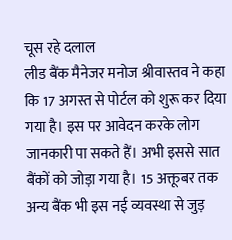चूस रहे दलाल
लीड बैंक मैनेजर मनोज श्रीवास्तव ने कहा कि 17 अगस्त से पोर्टल को शुरू कर दिया गया है। इस पर आवेदन करके लोग जानकारी पा सकते हैं। अभी इससे सात बैंकों को जोड़ा गया है। 15 अक्तूबर तक अन्य बैंक भी इस नई व्यवस्था से जुड़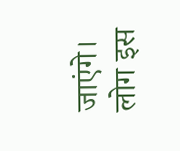जाएंगे। लोग इस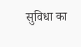सुविधा का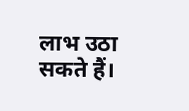लाभ उठा सकते हैं।